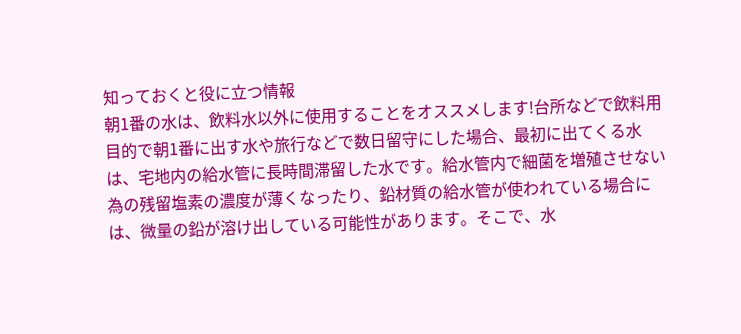知っておくと役に立つ情報
朝1番の水は、飲料水以外に使用することをオススメします!台所などで飲料用目的で朝1番に出す水や旅行などで数日留守にした場合、最初に出てくる水は、宅地内の給水管に長時間滞留した水です。給水管内で細菌を増殖させない為の残留塩素の濃度が薄くなったり、鉛材質の給水管が使われている場合には、微量の鉛が溶け出している可能性があります。そこで、水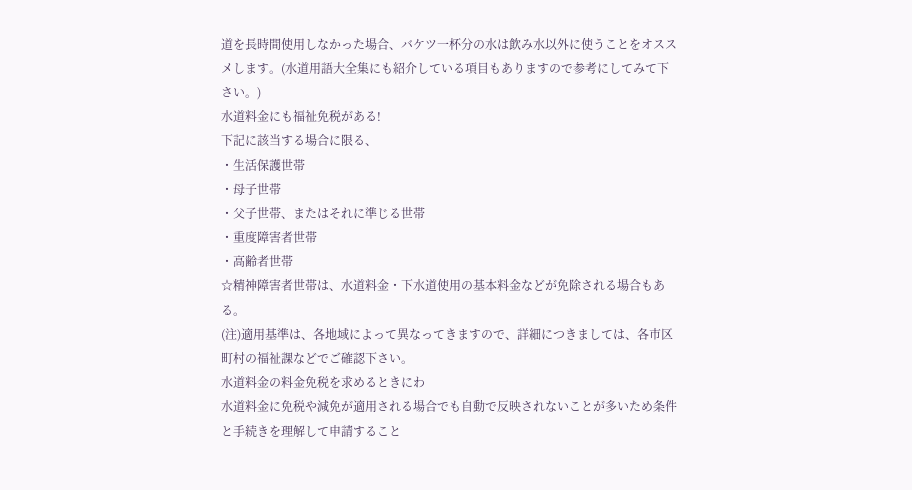道を長時間使用しなかった場合、バケツ一杯分の水は飲み水以外に使うことをオススメします。(水道用語大全集にも紹介している項目もありますので参考にしてみて下さい。)
水道料金にも福祉免税がある!
下記に該当する場合に限る、
・生活保護世帯
・母子世帯
・父子世帯、またはそれに準じる世帯
・重度障害者世帯
・高齢者世帯
☆精神障害者世帯は、水道料金・下水道使用の基本料金などが免除される場合もある。
(注)適用基準は、各地域によって異なってきますので、詳細につきましては、各市区町村の福祉課などでご確認下さい。
水道料金の料金免税を求めるときにわ
水道料金に免税や減免が適用される場合でも自動で反映されないことが多いため条件と手続きを理解して申請すること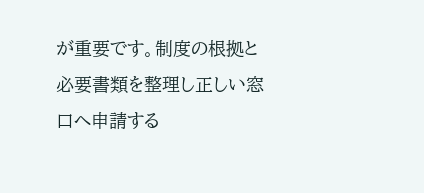が重要です。制度の根拠と必要書類を整理し正しい窓口へ申請する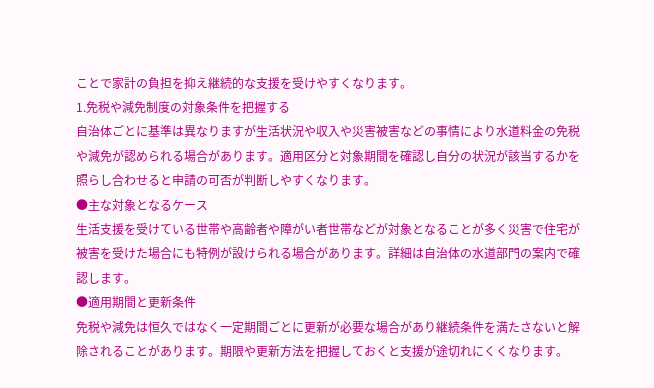ことで家計の負担を抑え継続的な支援を受けやすくなります。
1.免税や減免制度の対象条件を把握する
自治体ごとに基準は異なりますが生活状況や収入や災害被害などの事情により水道料金の免税や減免が認められる場合があります。適用区分と対象期間を確認し自分の状況が該当するかを照らし合わせると申請の可否が判断しやすくなります。
●主な対象となるケース
生活支援を受けている世帯や高齢者や障がい者世帯などが対象となることが多く災害で住宅が被害を受けた場合にも特例が設けられる場合があります。詳細は自治体の水道部門の案内で確認します。
●適用期間と更新条件
免税や減免は恒久ではなく一定期間ごとに更新が必要な場合があり継続条件を満たさないと解除されることがあります。期限や更新方法を把握しておくと支援が途切れにくくなります。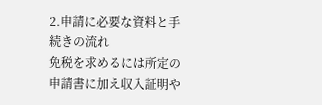2.申請に必要な資料と手続きの流れ
免税を求めるには所定の申請書に加え収入証明や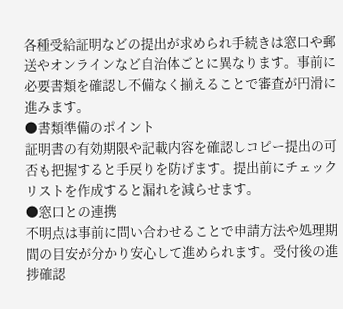各種受給証明などの提出が求められ手続きは窓口や郵送やオンラインなど自治体ごとに異なります。事前に必要書類を確認し不備なく揃えることで審査が円滑に進みます。
●書類準備のポイント
証明書の有効期限や記載内容を確認しコピー提出の可否も把握すると手戻りを防げます。提出前にチェックリストを作成すると漏れを減らせます。
●窓口との連携
不明点は事前に問い合わせることで申請方法や処理期間の目安が分かり安心して進められます。受付後の進捗確認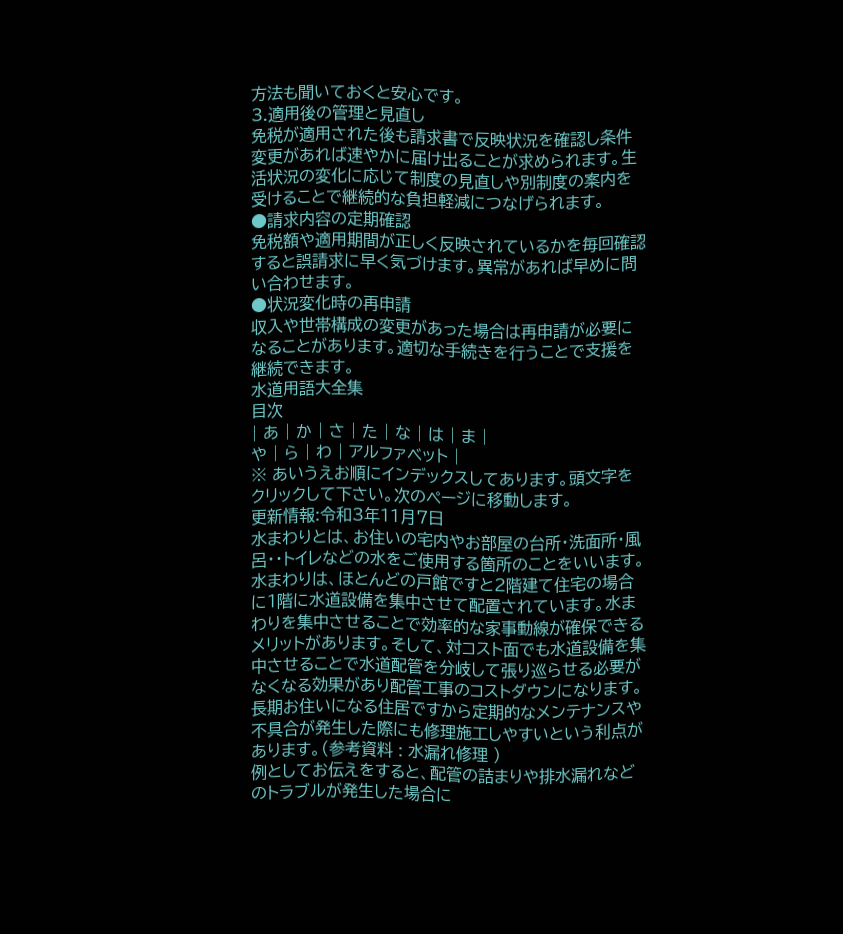方法も聞いておくと安心です。
3.適用後の管理と見直し
免税が適用された後も請求書で反映状況を確認し条件変更があれば速やかに届け出ることが求められます。生活状況の変化に応じて制度の見直しや別制度の案内を受けることで継続的な負担軽減につなげられます。
●請求内容の定期確認
免税額や適用期間が正しく反映されているかを毎回確認すると誤請求に早く気づけます。異常があれば早めに問い合わせます。
●状況変化時の再申請
収入や世帯構成の変更があった場合は再申請が必要になることがあります。適切な手続きを行うことで支援を継続できます。
水道用語大全集
目次
| あ | か | さ | た | な | は | ま |
や | ら | わ | アルファベット |
※ あいうえお順にインデックスしてあります。頭文字をクリックして下さい。次のページに移動します。
更新情報:令和3年11月7日
水まわりとは、お住いの宅内やお部屋の台所・洗面所・風呂・・トイレなどの水をご使用する箇所のことをいいます。水まわりは、ほとんどの戸館ですと2階建て住宅の場合に1階に水道設備を集中させて配置されています。水まわりを集中させることで効率的な家事動線が確保できるメリットがあります。そして、対コスト面でも水道設備を集中させることで水道配管を分岐して張り巡らせる必要がなくなる効果があり配管工事のコストダウンになります。長期お住いになる住居ですから定期的なメンテナンスや不具合が発生した際にも修理施工しやすいという利点があります。(参考資料 : 水漏れ修理 )
例としてお伝えをすると、配管の詰まりや排水漏れなどのトラブルが発生した場合に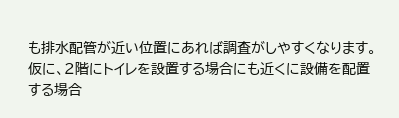も排水配管が近い位置にあれば調査がしやすくなります。仮に、2階にトイレを設置する場合にも近くに設備を配置する場合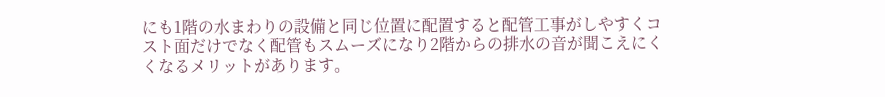にも1階の水まわりの設備と同じ位置に配置すると配管工事がしやすくコスト面だけでなく配管もスムーズになり2階からの排水の音が聞こえにくくなるメリットがあります。